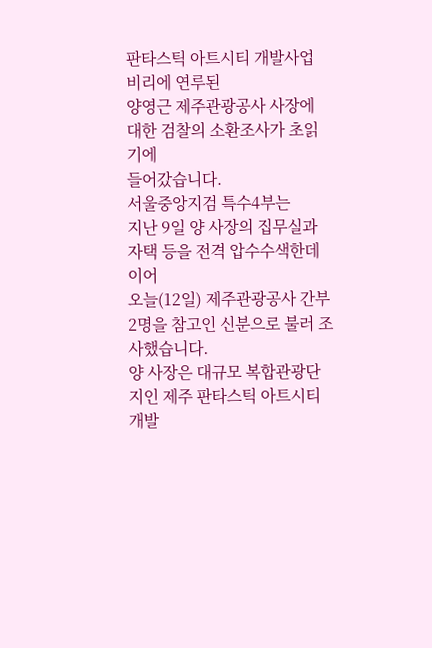판타스틱 아트시티 개발사업 비리에 연루된
양영근 제주관광공사 사장에 대한 검찰의 소환조사가 초읽기에
들어갔습니다.
서울중앙지검 특수4부는
지난 9일 양 사장의 집무실과 자택 등을 전격 압수수색한데 이어
오늘(12일) 제주관광공사 간부 2명을 참고인 신분으로 불러 조사했습니다.
양 사장은 대규모 복합관광단지인 제주 판타스틱 아트시티 개발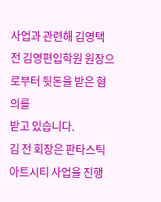사업과 관련해 김영택 전 김영편입학원 원장으로부터 뒷돈을 받은 혐의를
받고 있습니다.
김 전 회장은 판타스틱 아트시티 사업을 진행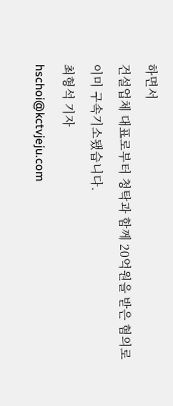하면서
건설업체 대표로부터 청탁과 함께 20억원을 받은 혐의로
이미 구속기소됐습니다.
최형석 기자
hschoi@kctvjeju.com